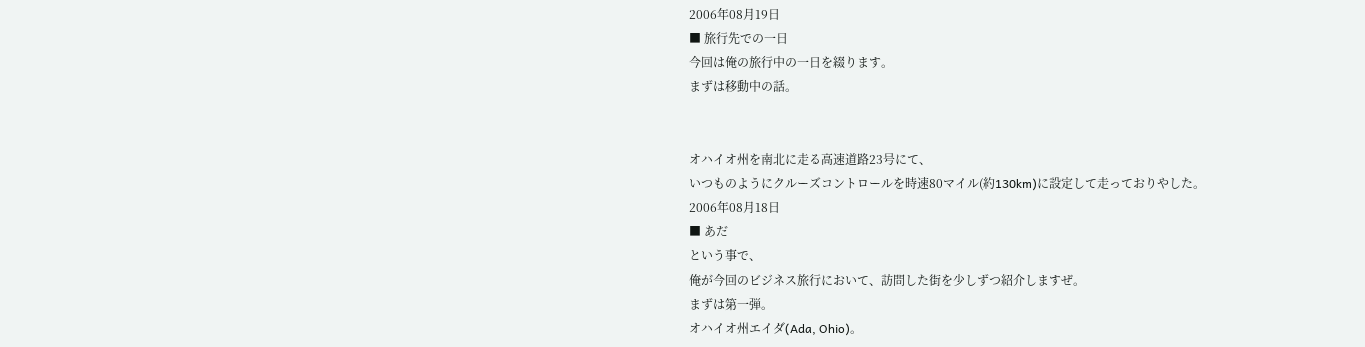2006年08月19日
■ 旅行先での一日
今回は俺の旅行中の一日を綴ります。
まずは移動中の話。


オハイオ州を南北に走る高速道路23号にて、
いつものようにクルーズコントロールを時速80マイル(約130km)に設定して走っておりやした。
2006年08月18日
■ あだ
という事で、
俺が今回のビジネス旅行において、訪問した街を少しずつ紹介しますぜ。
まずは第一弾。
オハイオ州エイダ(Ada, Ohio)。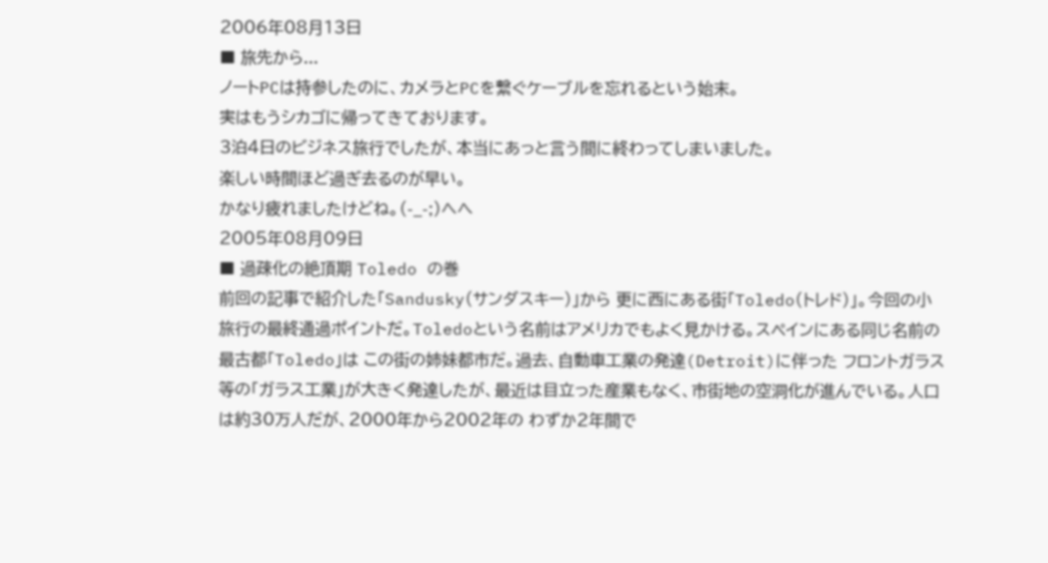2006年08月13日
■ 旅先から...
ノートPCは持参したのに、カメラとPCを繋ぐケーブルを忘れるという始末。
実はもうシカゴに帰ってきております。
3泊4日のビジネス旅行でしたが、本当にあっと言う間に終わってしまいました。
楽しい時間ほど過ぎ去るのが早い。
かなり疲れましたけどね。(-_-;)へへ
2005年08月09日
■ 過疎化の絶頂期 Toledo の巻
前回の記事で紹介した「Sandusky(サンダスキー)」から 更に西にある街「Toledo(トレド)」。今回の小旅行の最終通過ポイントだ。Toledoという名前はアメリカでもよく見かける。スペインにある同じ名前の最古都「Toledo」は この街の姉妹都市だ。過去、自動車工業の発達(Detroit)に伴った フロントガラス等の「ガラス工業」が大きく発達したが、最近は目立った産業もなく、市街地の空洞化が進んでいる。人口は約30万人だが、2000年から2002年の わずか2年間で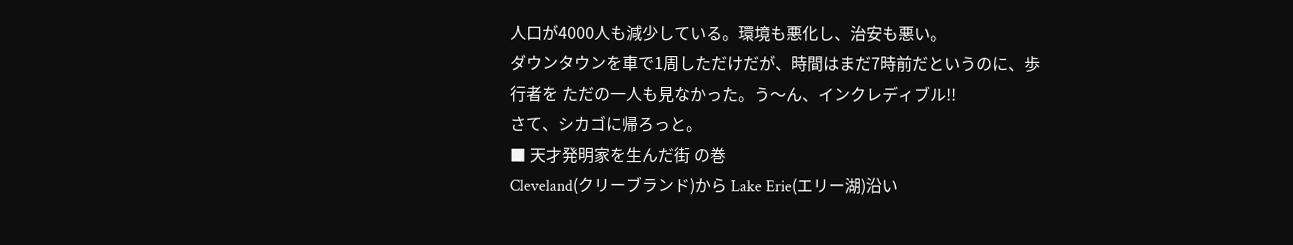人口が4000人も減少している。環境も悪化し、治安も悪い。
ダウンタウンを車で1周しただけだが、時間はまだ7時前だというのに、歩行者を ただの一人も見なかった。う〜ん、インクレディブル!!
さて、シカゴに帰ろっと。
■ 天才発明家を生んだ街 の巻
Cleveland(クリーブランド)から Lake Erie(エリー湖)沿い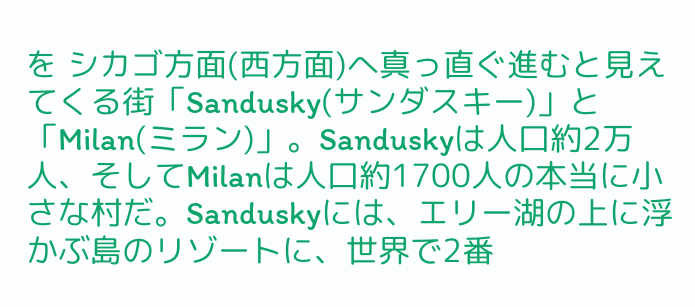を シカゴ方面(西方面)へ真っ直ぐ進むと見えてくる街「Sandusky(サンダスキー)」と「Milan(ミラン)」。Sanduskyは人口約2万人、そしてMilanは人口約1700人の本当に小さな村だ。Sanduskyには、エリー湖の上に浮かぶ島のリゾートに、世界で2番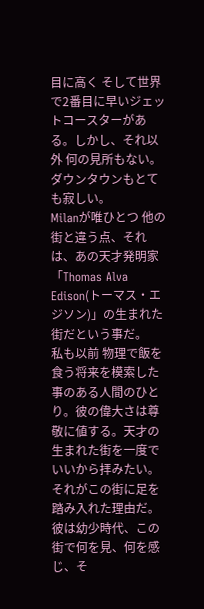目に高く そして世界で2番目に早いジェットコースターがある。しかし、それ以外 何の見所もない。ダウンタウンもとても寂しい。
Milanが唯ひとつ 他の街と違う点、それは、あの天才発明家「Thomas Alva Edison(トーマス・エジソン)」の生まれた街だという事だ。
私も以前 物理で飯を食う将来を模索した事のある人間のひとり。彼の偉大さは尊敬に値する。天才の生まれた街を一度でいいから拝みたい。それがこの街に足を踏み入れた理由だ。
彼は幼少時代、この街で何を見、何を感じ、そ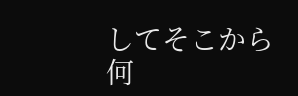してそこから何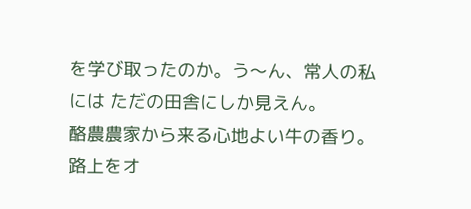を学び取ったのか。う〜ん、常人の私には ただの田舎にしか見えん。
酪農農家から来る心地よい牛の香り。
路上をオ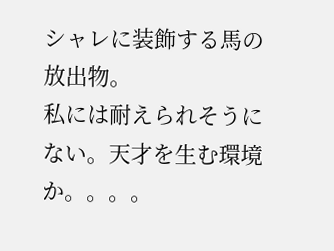シャレに装飾する馬の放出物。
私には耐えられそうにない。天才を生む環境か。。。。